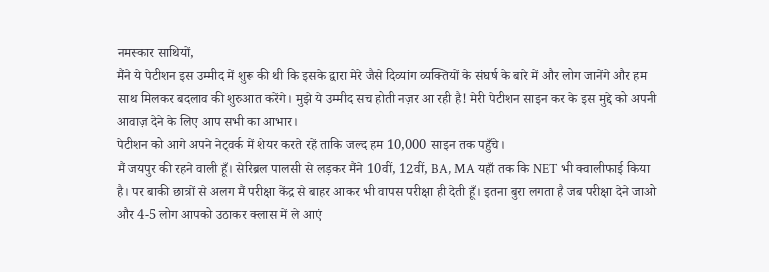नमस्कार साथियों,
मैंने ये पेटीशन इस उम्मीद में शुरू की थी कि इसके द्वारा मेरे जैसे दिव्यांग व्यक्तियों के संघर्ष के बारे में और लोग जानेंगे और हम साथ मिलकर बदलाव की शुरुआत करेंगे। मुझे ये उम्मीद सच होती नज़र आ रही है! मेरी पेटीशन साइन कर के इस मुद्दे को अपनी आवाज़ देने के लिए आप सभी का आभार।
पेटीशन को आगे अपने नेट्वर्क में शेयर करते रहें ताकि जल्द हम 10,000 साइन तक पहुँचे।
मैं जयपुर की रहने वाली हूँ। सेरिब्रल पालसी से लड़कर मैंने 10वीं, 12वीं, BA, MA यहाँ तक कि NET भी क्वालीफाई किया है। पर बाकी छात्रों से अलग मैं परीक्षा केंद्र से बाहर आकर भी वापस परीक्षा ही देती हूँ। इतना बुरा लगता है जब परीक्षा देने जाओ और 4-5 लोग आपको उठाकर क्लास में ले आएं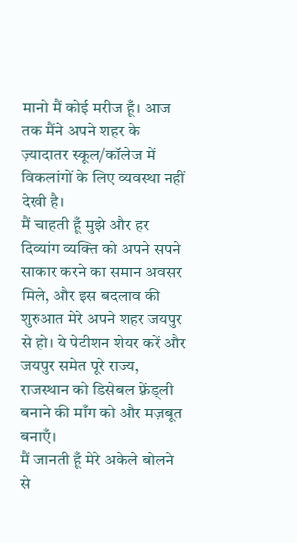मानो मैं कोई मरीज हूँ। आज तक मैंने अपने शहर के ज़्यादातर स्कूल/कॉलेज में विकलांगों के लिए व्यवस्था नहीं देखी है।
मैं चाहती हूँ मुझे और हर दिव्यांग व्यक्ति को अपने सपने साकार करने का समान अवसर मिले, और इस बदलाव की शुरुआत मेरे अपने शहर जयपुर से हो। ये पेटीशन शेयर करें और जयपुर समेत पूरे राज्य, राजस्थान को डिसेबल फ़्रेंड्ली बनाने की माँग को और मज़बूत बनाएँ।
मैं जानती हूँ मेरे अकेले बोलने से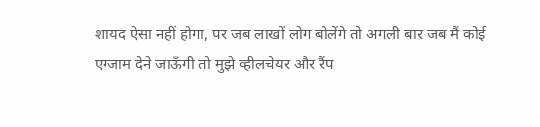शायद ऐसा नहीं होगा, पर जब लाखों लोग बोलेंगे तो अगली बार जब मैं कोई एग्जाम देने जाऊँगी तो मुझे व्हीलचेयर और रैंप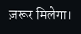ज़रूर मिलेगा।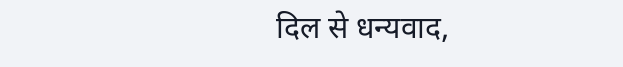दिल से धन्यवाद,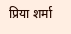प्रिया शर्मा